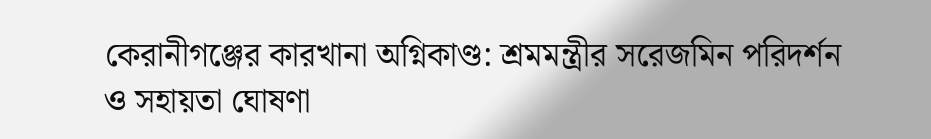কেরানীগঞ্জের কারখানা অগ্নিকাণ্ড: শ্রমমন্ত্রীর সরেজমিন পরিদর্শন ও সহায়তা ঘোষণা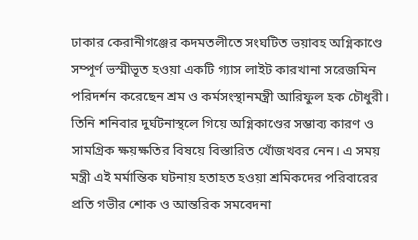ঢাকার কেরানীগঞ্জের কদমতলীতে সংঘটিত ভয়াবহ অগ্নিকাণ্ডে সম্পূর্ণ ভস্মীভূত হওয়া একটি গ্যাস লাইট কারখানা সরেজমিন পরিদর্শন করেছেন শ্রম ও কর্মসংস্থানমন্ত্রী আরিফুল হক চৌধুরী। তিনি শনিবার দুর্ঘটনাস্থলে গিয়ে অগ্নিকাণ্ডের সম্ভাব্য কারণ ও সামগ্রিক ক্ষয়ক্ষতির বিষয়ে বিস্তারিত খোঁজখবর নেন। এ সময় মন্ত্রী এই মর্মান্তিক ঘটনায় হতাহত হওয়া শ্রমিকদের পরিবারের প্রতি গভীর শোক ও আন্তরিক সমবেদনা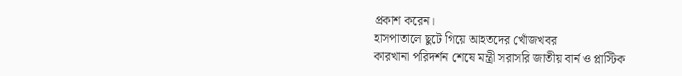প্রকাশ করেন।
হাসপাতালে ছুটে গিয়ে আহতদের খোঁজখবর
কারখানা পরিদর্শন শেষে মন্ত্রী সরাসরি জাতীয় বার্ন ও প্লাস্টিক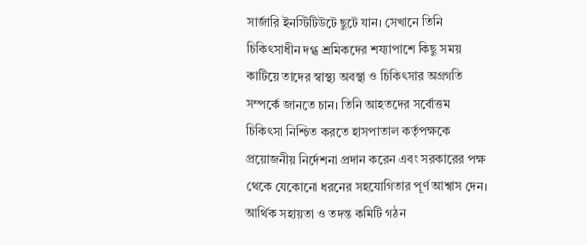সার্জারি ইনস্টিটিউটে ছুটে যান। সেখানে তিনি চিকিৎসাধীন দগ্ধ শ্রমিকদের শয্যাপাশে কিছু সময় কাটিয়ে তাদের স্বাস্থ্য অবস্থা ও চিকিৎসার অগ্রগতি সম্পর্কে জানতে চান। তিনি আহতদের সর্বোত্তম চিকিৎসা নিশ্চিত করতে হাসপাতাল কর্তৃপক্ষকে প্রয়োজনীয় নির্দেশনা প্রদান করেন এবং সরকারের পক্ষ থেকে যেকোনো ধরনের সহযোগিতার পূর্ণ আশ্বাস দেন।
আর্থিক সহায়তা ও তদন্ত কমিটি গঠন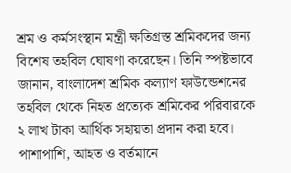শ্রম ও কর্মসংস্থান মন্ত্রী ক্ষতিগ্রস্ত শ্রমিকদের জন্য বিশেষ তহবিল ঘোষণা করেছেন। তিনি স্পষ্টভাবে জানান, বাংলাদেশ শ্রমিক কল্যাণ ফাউন্ডেশনের তহবিল থেকে নিহত প্রত্যেক শ্রমিকের পরিবারকে ২ লাখ টাকা আর্থিক সহায়তা প্রদান করা হবে। পাশাপাশি, আহত ও বর্তমানে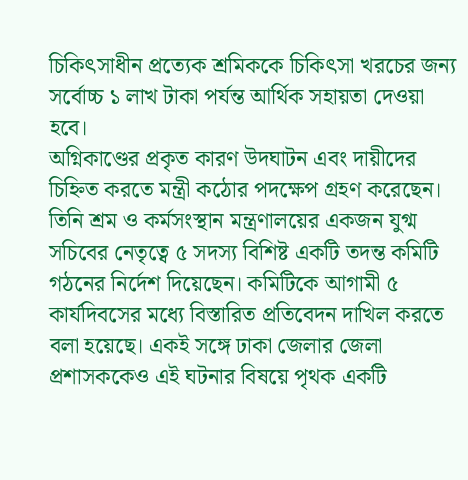চিকিৎসাধীন প্রত্যেক শ্রমিককে চিকিৎসা খরচের জন্য সর্বোচ্চ ১ লাখ টাকা পর্যন্ত আর্থিক সহায়তা দেওয়া হবে।
অগ্নিকাণ্ডের প্রকৃত কারণ উদঘাটন এবং দায়ীদের চিহ্নিত করতে মন্ত্রী কঠোর পদক্ষেপ গ্রহণ করেছেন। তিনি শ্রম ও কর্মসংস্থান মন্ত্রণালয়ের একজন যুগ্ম সচিবের নেতৃত্বে ৫ সদস্য বিশিষ্ট একটি তদন্ত কমিটি গঠনের নির্দেশ দিয়েছেন। কমিটিকে আগামী ৫ কার্যদিবসের মধ্যে বিস্তারিত প্রতিবেদন দাখিল করতে বলা হয়েছে। একই সঙ্গে ঢাকা জেলার জেলা প্রশাসককেও এই ঘটনার বিষয়ে পৃথক একটি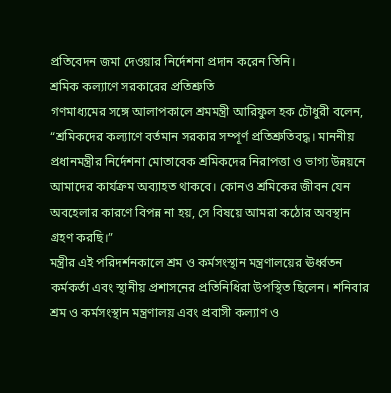প্রতিবেদন জমা দেওয়ার নির্দেশনা প্রদান করেন তিনি।
শ্রমিক কল্যাণে সরকারের প্রতিশ্রুতি
গণমাধ্যমের সঙ্গে আলাপকালে শ্রমমন্ত্রী আরিফুল হক চৌধুরী বলেন, “শ্রমিকদের কল্যাণে বর্তমান সরকার সম্পূর্ণ প্রতিশ্রুতিবদ্ধ। মাননীয় প্রধানমন্ত্রীর নির্দেশনা মোতাবেক শ্রমিকদের নিরাপত্তা ও ভাগ্য উন্নয়নে আমাদের কার্যক্রম অব্যাহত থাকবে। কোনও শ্রমিকের জীবন যেন অবহেলার কারণে বিপন্ন না হয়, সে বিষয়ে আমরা কঠোর অবস্থান গ্রহণ করছি।”
মন্ত্রীর এই পরিদর্শনকালে শ্রম ও কর্মসংস্থান মন্ত্রণালয়ের ঊর্ধ্বতন কর্মকর্তা এবং স্থানীয় প্রশাসনের প্রতিনিধিরা উপস্থিত ছিলেন। শনিবার শ্রম ও কর্মসংস্থান মন্ত্রণালয় এবং প্রবাসী কল্যাণ ও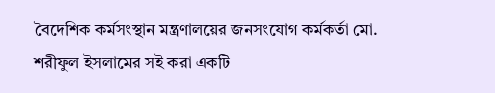বৈদেশিক কর্মসংস্থান মন্ত্রণালয়ের জনসংযোগ কর্মকর্তা মো. শরীফুল ইসলামের সই করা একটি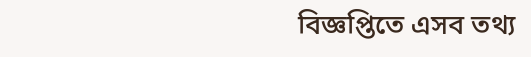বিজ্ঞপ্তিতে এসব তথ্য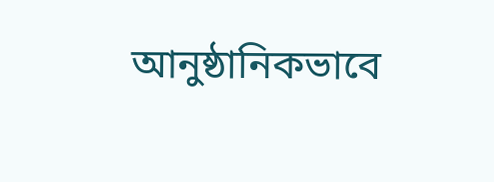আনুষ্ঠানিকভাবে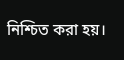নিশ্চিত করা হয়।